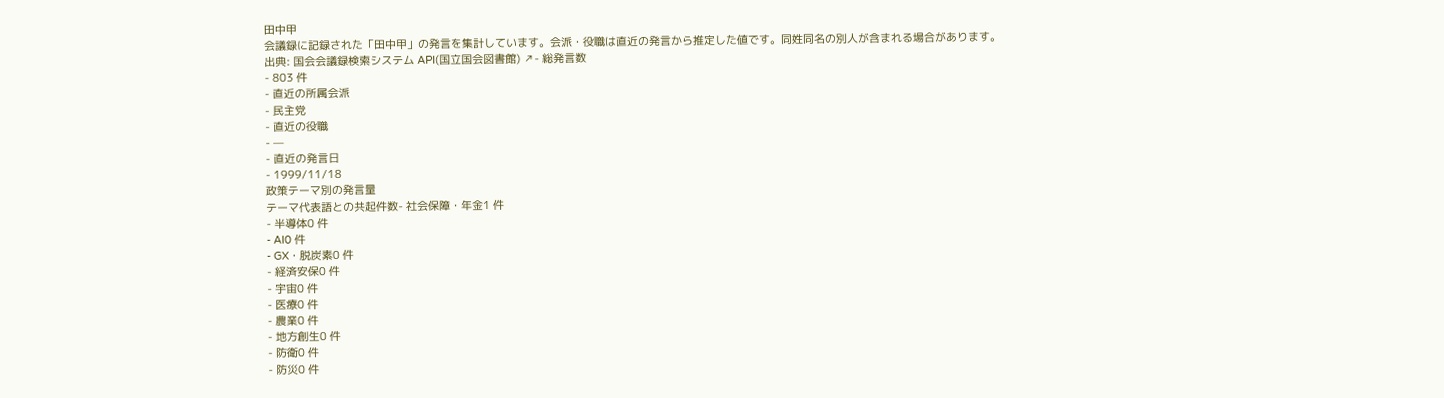田中甲
会議録に記録された「田中甲」の発言を集計しています。会派・役職は直近の発言から推定した値です。同姓同名の別人が含まれる場合があります。
出典: 国会会議録検索システム API(国立国会図書館) ↗- 総発言数
- 803 件
- 直近の所属会派
- 民主党
- 直近の役職
- —
- 直近の発言日
- 1999/11/18
政策テーマ別の発言量
テーマ代表語との共起件数- 社会保障・年金1 件
- 半導体0 件
- AI0 件
- GX・脱炭素0 件
- 経済安保0 件
- 宇宙0 件
- 医療0 件
- 農業0 件
- 地方創生0 件
- 防衛0 件
- 防災0 件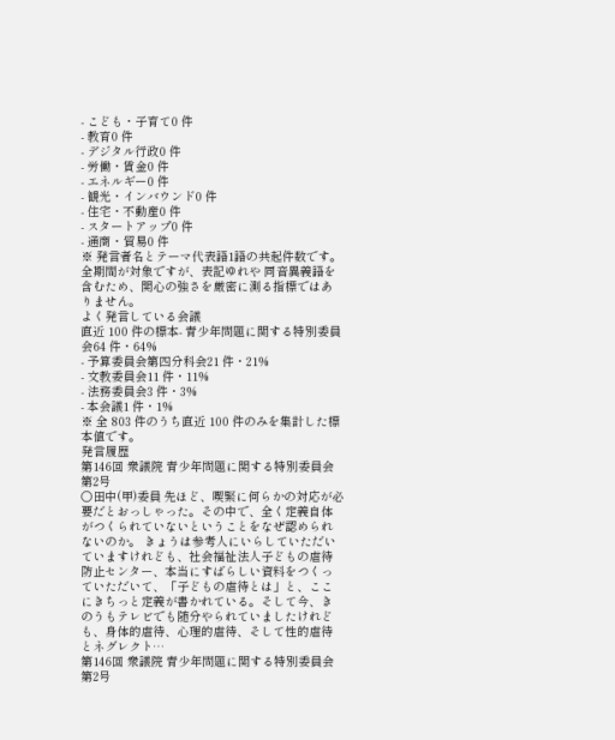- こども・子育て0 件
- 教育0 件
- デジタル行政0 件
- 労働・賃金0 件
- エネルギー0 件
- 観光・インバウンド0 件
- 住宅・不動産0 件
- スタートアップ0 件
- 通商・貿易0 件
※ 発言者名とテーマ代表語1語の共起件数です。全期間が対象ですが、表記ゆれや 同音異義語を含むため、関心の強さを厳密に測る指標ではありません。
よく発言している会議
直近 100 件の標本- 青少年問題に関する特別委員会64 件・64%
- 予算委員会第四分科会21 件・21%
- 文教委員会11 件・11%
- 法務委員会3 件・3%
- 本会議1 件・1%
※ 全 803 件のうち直近 100 件のみを集計した標本値です。
発言履歴
第146回 衆議院 青少年問題に関する特別委員会 第2号
○田中(甲)委員 先ほど、喫緊に何らかの対応が必要だとおっしゃった。その中で、全く定義自体がつくられていないということをなぜ認められないのか。 きょうは参考人にいらしていただいていますけれども、社会福祉法人子どもの虐待防止センター、本当にすばらしい資料をつくっていただいて、「子どもの虐待とは」と、ここにきちっと定義が書かれている。そして今、きのうもテレビでも随分やられていましたけれども、身体的虐待、心理的虐待、そして性的虐待とネグレクト…
第146回 衆議院 青少年問題に関する特別委員会 第2号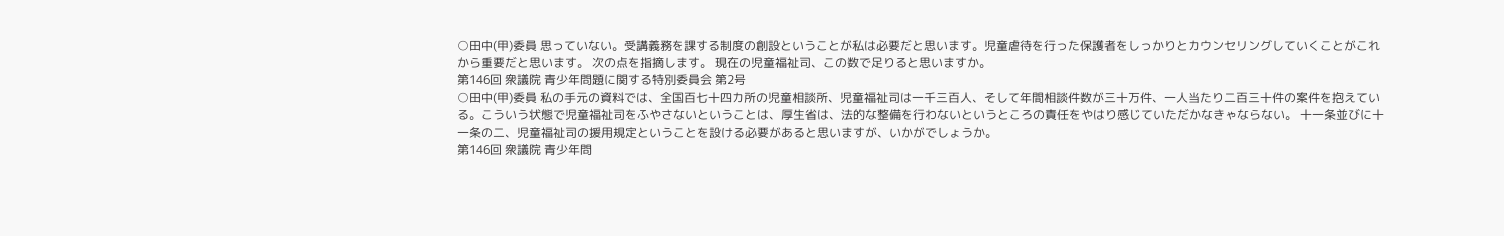○田中(甲)委員 思っていない。受講義務を課する制度の創設ということが私は必要だと思います。児童虐待を行った保護者をしっかりとカウンセリングしていくことがこれから重要だと思います。 次の点を指摘します。 現在の児童福祉司、この数で足りると思いますか。
第146回 衆議院 青少年問題に関する特別委員会 第2号
○田中(甲)委員 私の手元の資料では、全国百七十四カ所の児童相談所、児童福祉司は一千三百人、そして年間相談件数が三十万件、一人当たり二百三十件の案件を抱えている。こういう状態で児童福祉司をふやさないということは、厚生省は、法的な整備を行わないというところの責任をやはり感じていただかなきゃならない。 十一条並びに十一条の二、児童福祉司の援用規定ということを設ける必要があると思いますが、いかがでしょうか。
第146回 衆議院 青少年問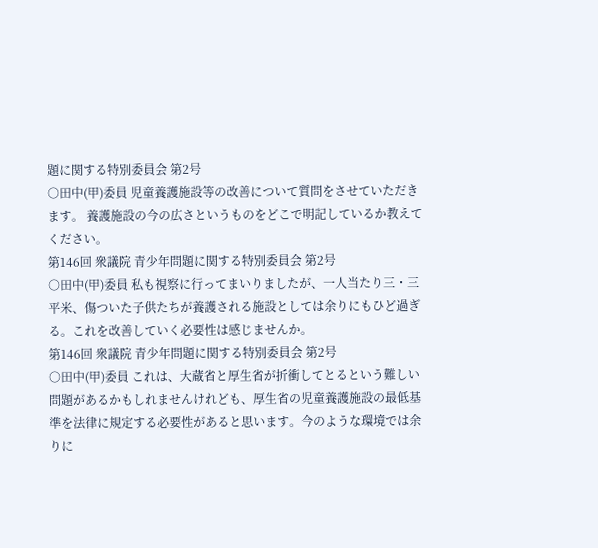題に関する特別委員会 第2号
○田中(甲)委員 児童養護施設等の改善について質問をさせていただきます。 養護施設の今の広さというものをどこで明記しているか教えてください。
第146回 衆議院 青少年問題に関する特別委員会 第2号
○田中(甲)委員 私も視察に行ってまいりましたが、一人当たり三・三平米、傷ついた子供たちが養護される施設としては余りにもひど過ぎる。これを改善していく必要性は感じませんか。
第146回 衆議院 青少年問題に関する特別委員会 第2号
○田中(甲)委員 これは、大蔵省と厚生省が折衝してとるという難しい問題があるかもしれませんけれども、厚生省の児童養護施設の最低基準を法律に規定する必要性があると思います。今のような環境では余りに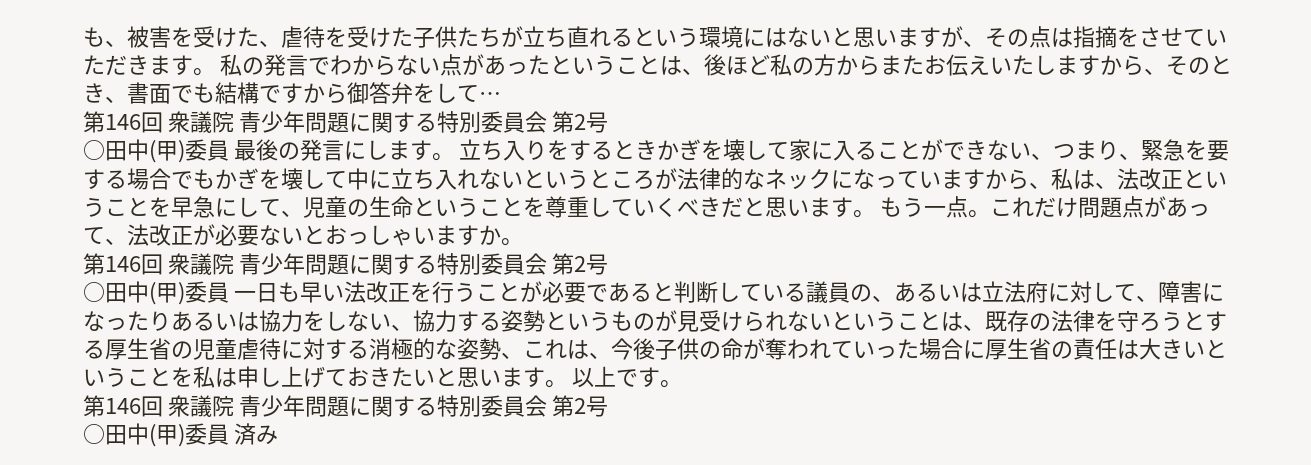も、被害を受けた、虐待を受けた子供たちが立ち直れるという環境にはないと思いますが、その点は指摘をさせていただきます。 私の発言でわからない点があったということは、後ほど私の方からまたお伝えいたしますから、そのとき、書面でも結構ですから御答弁をして…
第146回 衆議院 青少年問題に関する特別委員会 第2号
○田中(甲)委員 最後の発言にします。 立ち入りをするときかぎを壊して家に入ることができない、つまり、緊急を要する場合でもかぎを壊して中に立ち入れないというところが法律的なネックになっていますから、私は、法改正ということを早急にして、児童の生命ということを尊重していくべきだと思います。 もう一点。これだけ問題点があって、法改正が必要ないとおっしゃいますか。
第146回 衆議院 青少年問題に関する特別委員会 第2号
○田中(甲)委員 一日も早い法改正を行うことが必要であると判断している議員の、あるいは立法府に対して、障害になったりあるいは協力をしない、協力する姿勢というものが見受けられないということは、既存の法律を守ろうとする厚生省の児童虐待に対する消極的な姿勢、これは、今後子供の命が奪われていった場合に厚生省の責任は大きいということを私は申し上げておきたいと思います。 以上です。
第146回 衆議院 青少年問題に関する特別委員会 第2号
○田中(甲)委員 済み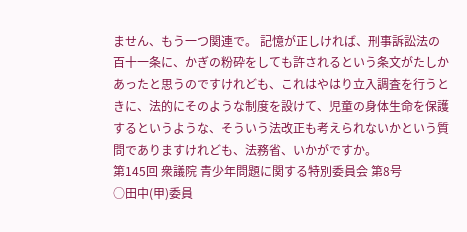ません、もう一つ関連で。 記憶が正しければ、刑事訴訟法の百十一条に、かぎの粉砕をしても許されるという条文がたしかあったと思うのですけれども、これはやはり立入調査を行うときに、法的にそのような制度を設けて、児童の身体生命を保護するというような、そういう法改正も考えられないかという質問でありますけれども、法務省、いかがですか。
第145回 衆議院 青少年問題に関する特別委員会 第8号
○田中(甲)委員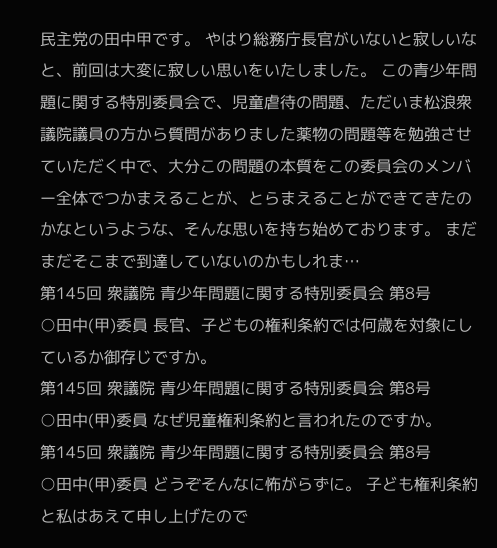民主党の田中甲です。 やはり総務庁長官がいないと寂しいなと、前回は大変に寂しい思いをいたしました。 この青少年問題に関する特別委員会で、児童虐待の問題、ただいま松浪衆議院議員の方から質問がありました薬物の問題等を勉強させていただく中で、大分この問題の本質をこの委員会のメンバー全体でつかまえることが、とらまえることができてきたのかなというような、そんな思いを持ち始めております。 まだまだそこまで到達していないのかもしれま…
第145回 衆議院 青少年問題に関する特別委員会 第8号
○田中(甲)委員 長官、子どもの権利条約では何歳を対象にしているか御存じですか。
第145回 衆議院 青少年問題に関する特別委員会 第8号
○田中(甲)委員 なぜ児童権利条約と言われたのですか。
第145回 衆議院 青少年問題に関する特別委員会 第8号
○田中(甲)委員 どうぞそんなに怖がらずに。 子ども権利条約と私はあえて申し上げたので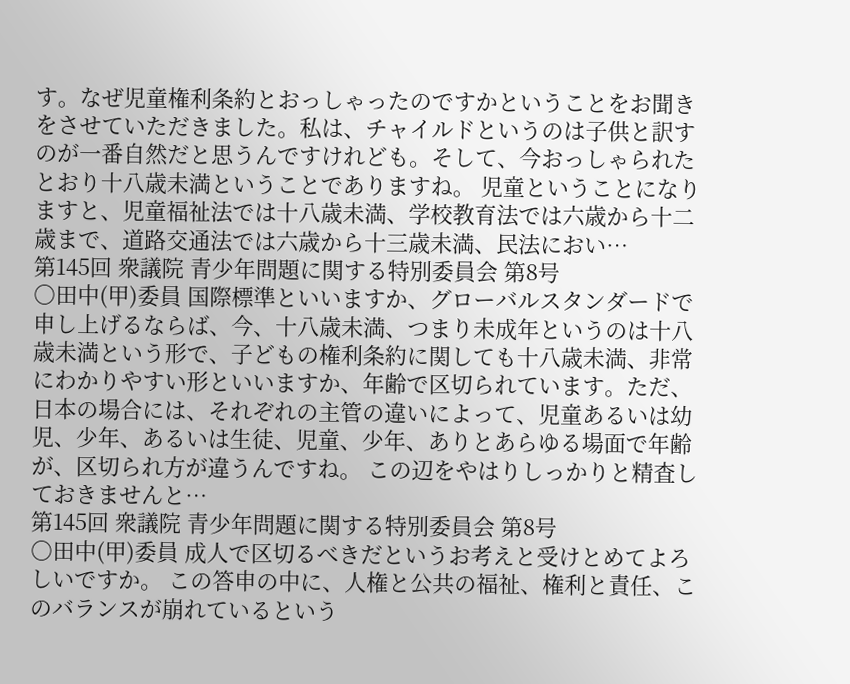す。なぜ児童権利条約とおっしゃったのですかということをお聞きをさせていただきました。私は、チャイルドというのは子供と訳すのが一番自然だと思うんですけれども。そして、今おっしゃられたとおり十八歳未満ということでありますね。 児童ということになりますと、児童福祉法では十八歳未満、学校教育法では六歳から十二歳まで、道路交通法では六歳から十三歳未満、民法におい…
第145回 衆議院 青少年問題に関する特別委員会 第8号
○田中(甲)委員 国際標準といいますか、グローバルスタンダードで申し上げるならば、今、十八歳未満、つまり未成年というのは十八歳未満という形で、子どもの権利条約に関しても十八歳未満、非常にわかりやすい形といいますか、年齢で区切られています。ただ、日本の場合には、それぞれの主管の違いによって、児童あるいは幼児、少年、あるいは生徒、児童、少年、ありとあらゆる場面で年齢が、区切られ方が違うんですね。 この辺をやはりしっかりと精査しておきませんと…
第145回 衆議院 青少年問題に関する特別委員会 第8号
○田中(甲)委員 成人で区切るべきだというお考えと受けとめてよろしいですか。 この答申の中に、人権と公共の福祉、権利と責任、このバランスが崩れているという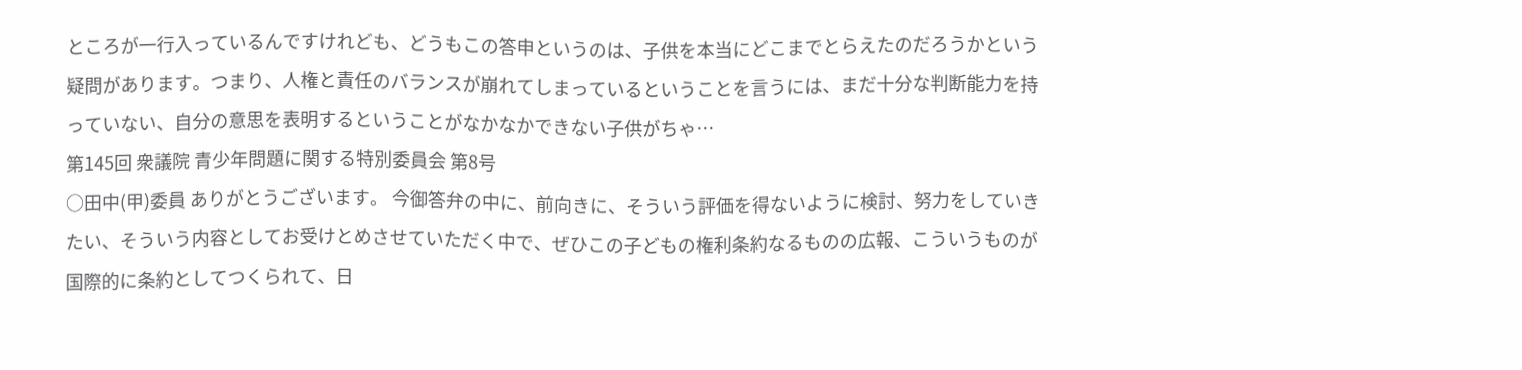ところが一行入っているんですけれども、どうもこの答申というのは、子供を本当にどこまでとらえたのだろうかという疑問があります。つまり、人権と責任のバランスが崩れてしまっているということを言うには、まだ十分な判断能力を持っていない、自分の意思を表明するということがなかなかできない子供がちゃ…
第145回 衆議院 青少年問題に関する特別委員会 第8号
○田中(甲)委員 ありがとうございます。 今御答弁の中に、前向きに、そういう評価を得ないように検討、努力をしていきたい、そういう内容としてお受けとめさせていただく中で、ぜひこの子どもの権利条約なるものの広報、こういうものが国際的に条約としてつくられて、日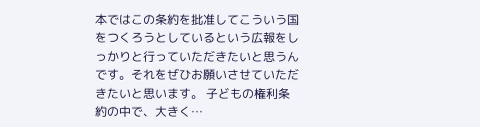本ではこの条約を批准してこういう国をつくろうとしているという広報をしっかりと行っていただきたいと思うんです。それをぜひお願いさせていただきたいと思います。 子どもの権利条約の中で、大きく…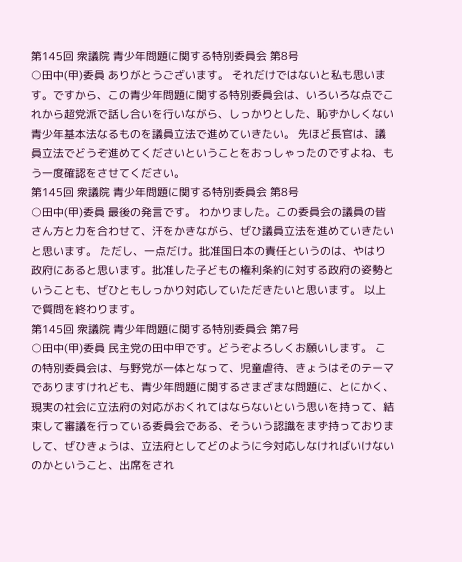第145回 衆議院 青少年問題に関する特別委員会 第8号
○田中(甲)委員 ありがとうございます。 それだけではないと私も思います。ですから、この青少年問題に関する特別委員会は、いろいろな点でこれから超党派で話し合いを行いながら、しっかりとした、恥ずかしくない青少年基本法なるものを議員立法で進めていきたい。 先ほど長官は、議員立法でどうぞ進めてくださいということをおっしゃったのですよね、もう一度確認をさせてください。
第145回 衆議院 青少年問題に関する特別委員会 第8号
○田中(甲)委員 最後の発言です。 わかりました。この委員会の議員の皆さん方と力を合わせて、汗をかきながら、ぜひ議員立法を進めていきたいと思います。 ただし、一点だけ。批准国日本の責任というのは、やはり政府にあると思います。批准した子どもの権利条約に対する政府の姿勢ということも、ぜひともしっかり対応していただきたいと思います。 以上で質問を終わります。
第145回 衆議院 青少年問題に関する特別委員会 第7号
○田中(甲)委員 民主党の田中甲です。どうぞよろしくお願いします。 この特別委員会は、与野党が一体となって、児童虐待、きょうはそのテーマでありますけれども、青少年問題に関するさまざまな問題に、とにかく、現実の社会に立法府の対応がおくれてはならないという思いを持って、結束して審議を行っている委員会である、そういう認識をまず持っておりまして、ぜひきょうは、立法府としてどのように今対応しなければいけないのかということ、出席をされ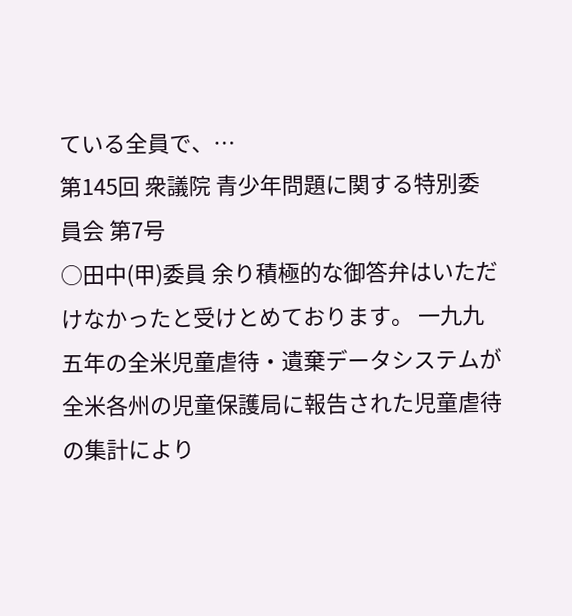ている全員で、…
第145回 衆議院 青少年問題に関する特別委員会 第7号
○田中(甲)委員 余り積極的な御答弁はいただけなかったと受けとめております。 一九九五年の全米児童虐待・遺棄データシステムが全米各州の児童保護局に報告された児童虐待の集計により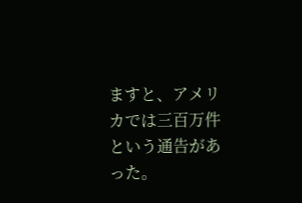ますと、アメリカでは三百万件という通告があった。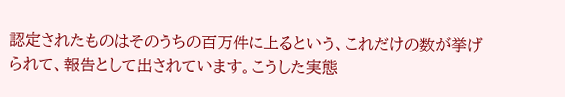認定されたものはそのうちの百万件に上るという、これだけの数が挙げられて、報告として出されています。こうした実態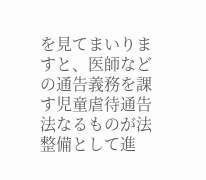を見てまいりますと、医師などの通告義務を課す児童虐待通告法なるものが法整備として進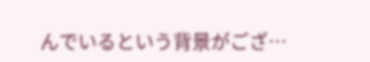んでいるという背景がござ…